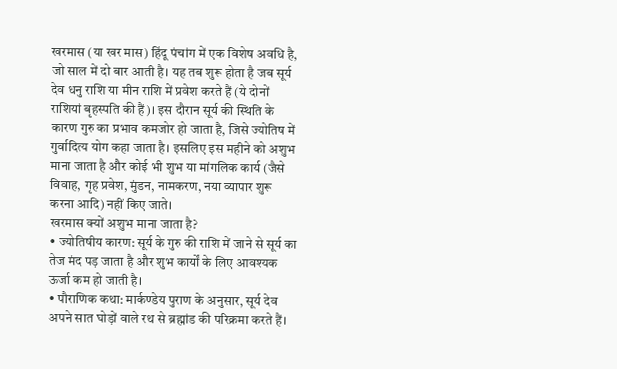खरमास (या खर मास) हिंदू पंचांग में एक विशेष अवधि है, जो साल में दो बार आती है। यह तब शुरू होता है जब सूर्य देव धनु राशि या मीन राशि में प्रवेश करते हैं (ये दोनों राशियां बृहस्पति की हैं)। इस दौरान सूर्य की स्थिति के कारण गुरु का प्रभाव कमजोर हो जाता है, जिसे ज्योतिष में गुर्वादित्य योग कहा जाता है। इसलिए इस महीने को अशुभ माना जाता है और कोई भी शुभ या मांगलिक कार्य (जैसे विवाह, गृह प्रवेश, मुंडन, नामकरण, नया व्यापार शुरू करना आदि) नहीं किए जाते।
खरमास क्यों अशुभ माना जाता है?
• ज्योतिषीय कारण: सूर्य के गुरु की राशि में जाने से सूर्य का तेज मंद पड़ जाता है और शुभ कार्यों के लिए आवश्यक ऊर्जा कम हो जाती है।
• पौराणिक कथा: मार्कण्डेय पुराण के अनुसार, सूर्य देव अपने सात घोड़ों वाले रथ से ब्रह्मांड की परिक्रमा करते हैं।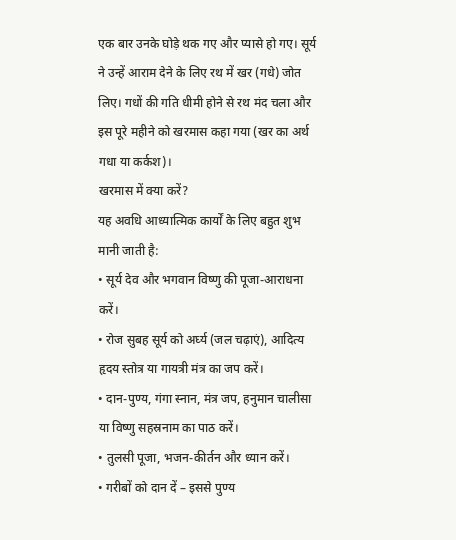एक बार उनके घोड़े थक गए और प्यासे हो गए। सूर्य ने उन्हें आराम देने के लिए रथ में खर (गधे) जोत लिए। गधों की गति धीमी होने से रथ मंद चला और इस पूरे महीने को खरमास कहा गया (खर का अर्थ गधा या कर्कश)।
खरमास में क्या करें?
यह अवधि आध्यात्मिक कार्यों के लिए बहुत शुभ मानी जाती है:
• सूर्य देव और भगवान विष्णु की पूजा-आराधना करें।
• रोज सुबह सूर्य को अर्घ्य (जल चढ़ाएं), आदित्य हृदय स्तोत्र या गायत्री मंत्र का जप करें।
• दान-पुण्य, गंगा स्नान, मंत्र जप, हनुमान चालीसा या विष्णु सहस्रनाम का पाठ करें।
• तुलसी पूजा, भजन-कीर्तन और ध्यान करें।
• गरीबों को दान दें – इससे पुण्य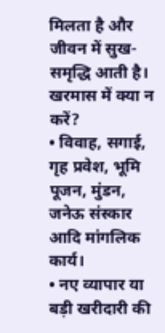मिलता है और जीवन में सुख-समृद्धि आती है।
खरमास में क्या न करें?
• विवाह, सगाई, गृह प्रवेश, भूमि पूजन, मुंडन, जनेऊ संस्कार आदि मांगलिक कार्य।
• नए व्यापार या बड़ी खरीदारी की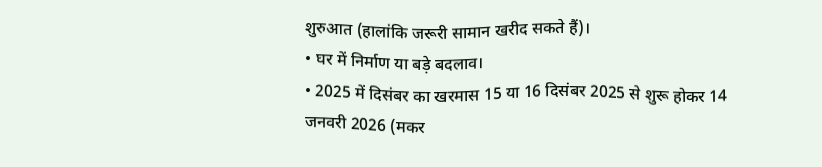शुरुआत (हालांकि जरूरी सामान खरीद सकते हैं)।
• घर में निर्माण या बड़े बदलाव।
• 2025 में दिसंबर का खरमास 15 या 16 दिसंबर 2025 से शुरू होकर 14 जनवरी 2026 (मकर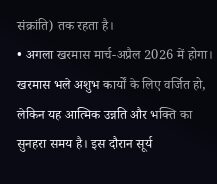संक्रांति) तक रहता है।
• अगला खरमास मार्च-अप्रैल 2026 में होगा।
खरमास भले अशुभ कार्यों के लिए वर्जित हो, लेकिन यह आत्मिक उन्नति और भक्ति का सुनहरा समय है। इस दौरान सूर्य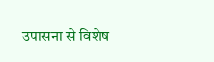उपासना से विशेष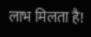लाभ मिलता है!